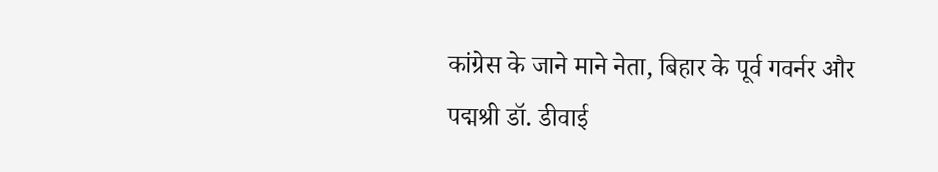कांग्रेस के जाने माने नेता, बिहार के पूर्व गवर्नर और पद्मश्री डॉ. डीवाई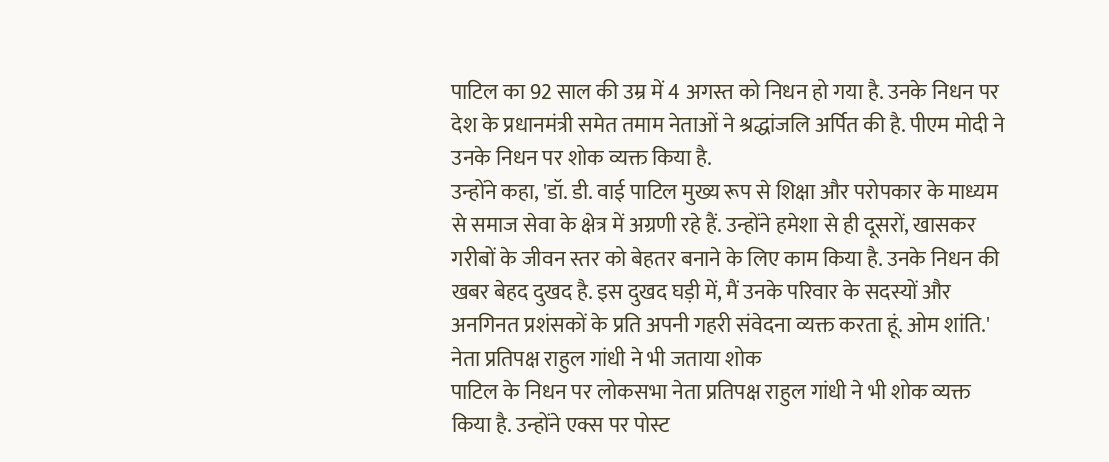पाटिल का 92 साल की उम्र में 4 अगस्त को निधन हो गया है. उनके निधन पर देश के प्रधानमंत्री समेत तमाम नेताओं ने श्रद्धांजलि अर्पित की है. पीएम मोदी ने उनके निधन पर शोक व्यक्त किया है.
उन्होंने कहा, 'डॉ. डी. वाई पाटिल मुख्य रूप से शिक्षा और परोपकार के माध्यम से समाज सेवा के क्षेत्र में अग्रणी रहे हैं. उन्होंने हमेशा से ही दूसरों, खासकर गरीबों के जीवन स्तर को बेहतर बनाने के लिए काम किया है. उनके निधन की खबर बेहद दुखद है. इस दुखद घड़ी में, मैं उनके परिवार के सदस्यों और अनगिनत प्रशंसकों के प्रति अपनी गहरी संवेदना व्यक्त करता हूं. ओम शांति.'
नेता प्रतिपक्ष राहुल गांधी ने भी जताया शोक
पाटिल के निधन पर लोकसभा नेता प्रतिपक्ष राहुल गांधी ने भी शोक व्यक्त किया है. उन्होंने एक्स पर पोस्ट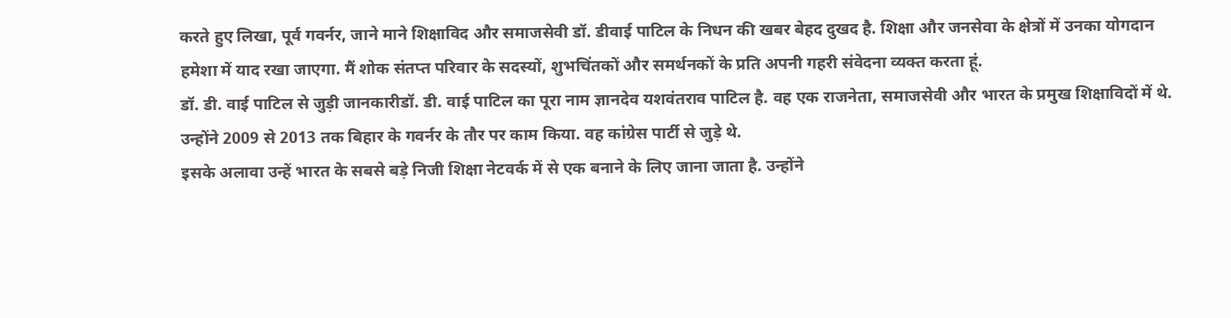करते हुए लिखा, पूर्व गवर्नर, जाने माने शिक्षाविद और समाजसेवी डॉ. डीवाई पाटिल के निधन की खबर बेहद दुखद है. शिक्षा और जनसेवा के क्षेत्रों में उनका योगदान हमेशा में याद रखा जाएगा. मैं शोक संतप्त परिवार के सदस्यों, शुभचिंतकों और समर्थनकों के प्रति अपनी गहरी संवेदना व्यक्त करता हूं.
डॉ. डी. वाई पाटिल से जुड़ी जानकारीडॉ. डी. वाई पाटिल का पूरा नाम ज्ञानदेव यशवंतराव पाटिल है. वह एक राजनेता, समाजसेवी और भारत के प्रमुख शिक्षाविदों में थे. उन्होंने 2009 से 2013 तक बिहार के गवर्नर के तौर पर काम किया. वह कांग्रेस पार्टी से जुड़े थे.
इसके अलावा उन्हें भारत के सबसे बड़े निजी शिक्षा नेटवर्क में से एक बनाने के लिए जाना जाता है. उन्होंने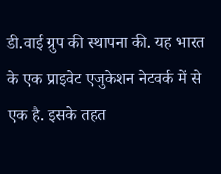डी.वाई ग्रुप की स्थापना की. यह भारत के एक प्राइवेट एजुकेशन नेटवर्क में से एक है. इसके तहत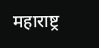महाराष्ट्र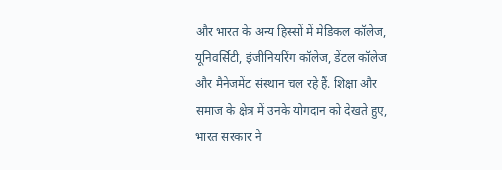और भारत के अन्य हिस्सों में मेडिकल कॉलेज, यूनिवर्सिटी, इंजीनियरिंग कॉलेज, डेंटल कॉलेज और मैनेजमेंट संस्थान चल रहे हैं. शिक्षा और समाज के क्षेत्र में उनके योगदान को देखते हुए, भारत सरकार ने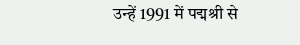उन्हें 1991 में पद्मश्री से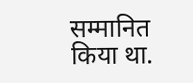सम्मानित किया था.